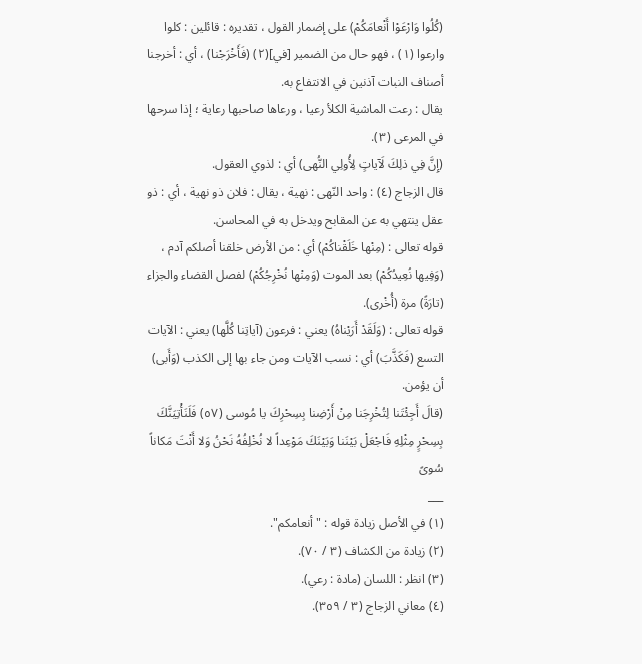(كُلُوا وَارْعَوْا أَنْعامَكُمْ) على إضمار القول ، تقديره : قائلين : كلوا وارعوا (١) ، فهو حال من الضمير [في](٢) (فَأَخْرَجْنا) ، أي : أخرجنا أصناف النبات آذنين في الانتفاع به.
يقال : رعت الماشية الكلأ رعيا ، ورعاها صاحبها رعاية ؛ إذا سرحها في المرعى (٣).
(إِنَّ فِي ذلِكَ لَآياتٍ لِأُولِي النُّهى) أي : لذوي العقول.
قال الزجاج (٤) : واحد النّهى : نهية ، يقال : فلان ذو نهية ، أي : ذو عقل ينتهي به عن المقابح ويدخل به في المحاسن.
قوله تعالى : (مِنْها خَلَقْناكُمْ) أي : من الأرض خلقنا أصلكم آدم ، (وَفِيها نُعِيدُكُمْ) بعد الموت (وَمِنْها نُخْرِجُكُمْ) لفصل القضاء والجزاء (تارَةً) مرة (أُخْرى).
قوله تعالى : (وَلَقَدْ أَرَيْناهُ) يعني : فرعون (آياتِنا كُلَّها) يعني : الآيات التسع (فَكَذَّبَ) أي : نسب الآيات ومن جاء بها إلى الكذب (وَأَبى) أن يؤمن.
(قالَ أَجِئْتَنا لِتُخْرِجَنا مِنْ أَرْضِنا بِسِحْرِكَ يا مُوسى (٥٧) فَلَنَأْتِيَنَّكَ بِسِحْرٍ مِثْلِهِ فَاجْعَلْ بَيْنَنا وَبَيْنَكَ مَوْعِداً لا نُخْلِفُهُ نَحْنُ وَلا أَنْتَ مَكاناً سُوىً
___
(١) في الأصل زيادة قوله : " أنعامكم".
(٢) زيادة من الكشاف (٣ / ٧٠).
(٣) انظر : اللسان (مادة : رعي).
(٤) معاني الزجاج (٣ / ٣٥٩).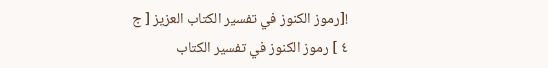![رموز الكنوز في تفسير الكتاب العزيز [ ج ٤ ] رموز الكنوز في تفسير الكتاب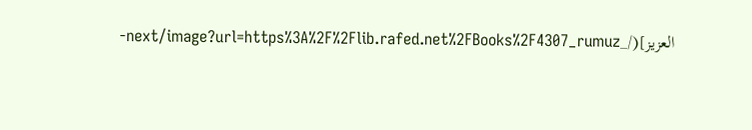العزيز](/_next/image?url=https%3A%2F%2Flib.rafed.net%2FBooks%2F4307_rumuz-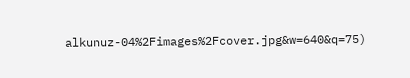alkunuz-04%2Fimages%2Fcover.jpg&w=640&q=75)